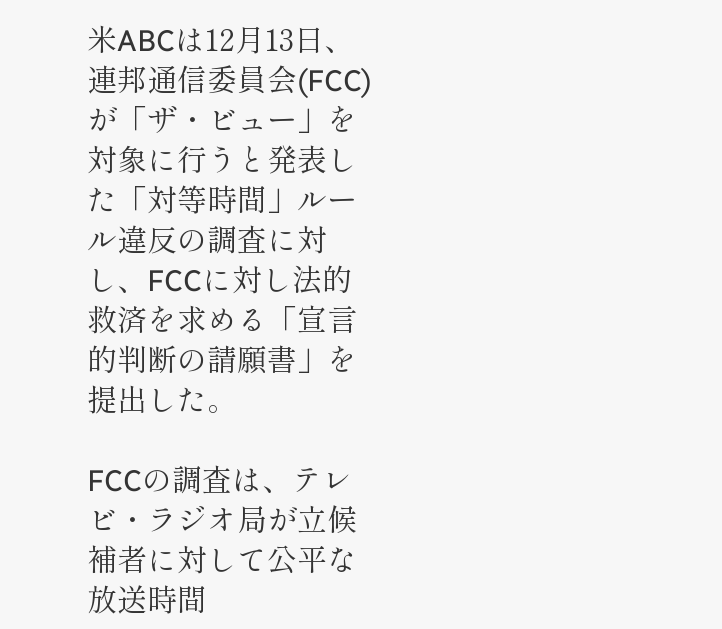米ABCは12月13日、連邦通信委員会(FCC)が「ザ・ビュー」を対象に行うと発表した「対等時間」ルール違反の調査に対し、FCCに対し法的救済を求める「宣言的判断の請願書」を提出した。

FCCの調査は、テレビ・ラジオ局が立候補者に対して公平な放送時間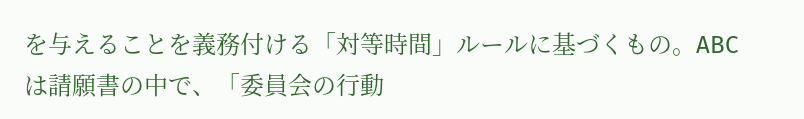を与えることを義務付ける「対等時間」ルールに基づくもの。ABCは請願書の中で、「委員会の行動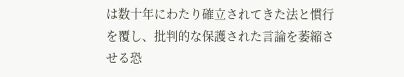は数十年にわたり確立されてきた法と慣行を覆し、批判的な保護された言論を萎縮させる恐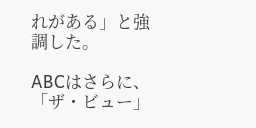れがある」と強調した。

ABCはさらに、「ザ・ビュー」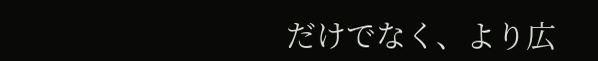だけでなく、より広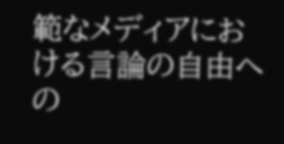範なメディアにおける言論の自由への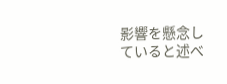影響を懸念していると述べ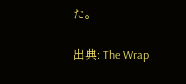た。

出典: The Wrap